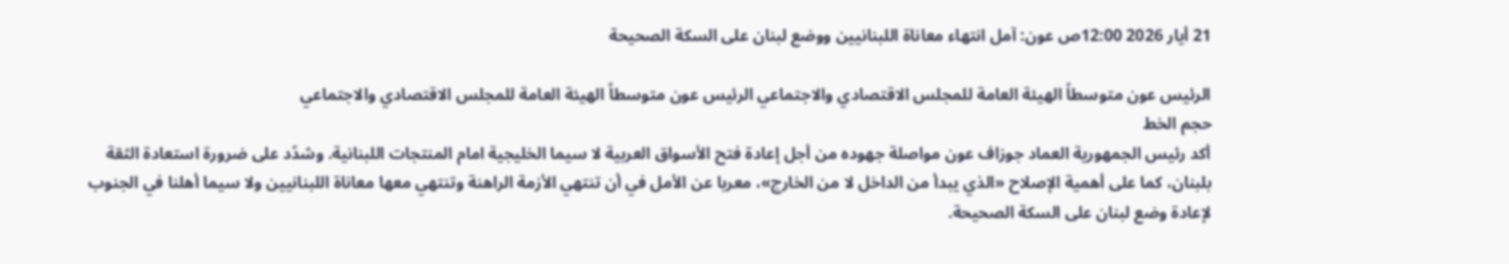21 أيار 2026 12:00ص عون: آمل انتهاء معاناة اللبنانيين ووضع لبنان على السكة الصحيحة

الرئيس عون متوسطاً الهيئة العامة للمجلس الاقتصادي والاجتماعي الرئيس عون متوسطاً الهيئة العامة للمجلس الاقتصادي والاجتماعي
حجم الخط
أكد رئيس الجمهورية العماد جوزاف عون مواصلة جهوده من أجل إعادة فتح الأسواق العربية لا سيما الخليجية امام المنتجات اللبنانية. وشدّد على ضرورة استعادة الثقة بلبنان، كما على أهمية الإصلاح «الذي يبدأ من الداخل لا من الخارج»، معربا عن الأمل في أن تنتهي الأزمة الراهنة وتنتهي معها معاناة اللبنانيين ولا سيما أهلنا في الجنوب لإعادة وضع لبنان على السكة الصحيحة.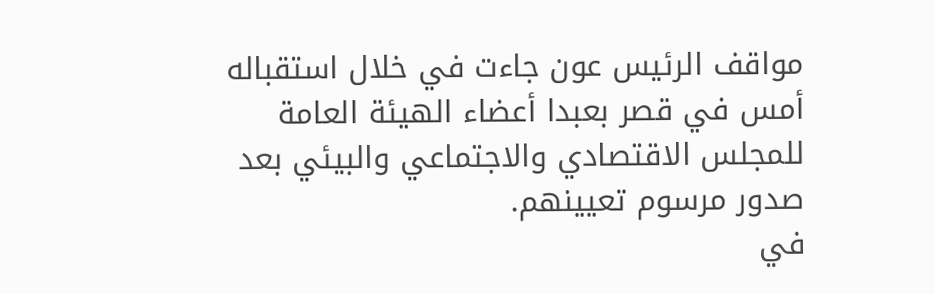مواقف الرئيس عون جاءت في خلال استقباله أمس في قصر بعبدا أعضاء الهيئة العامة للمجلس الاقتصادي والاجتماعي والبيئي بعد صدور مرسوم تعيينهم.
في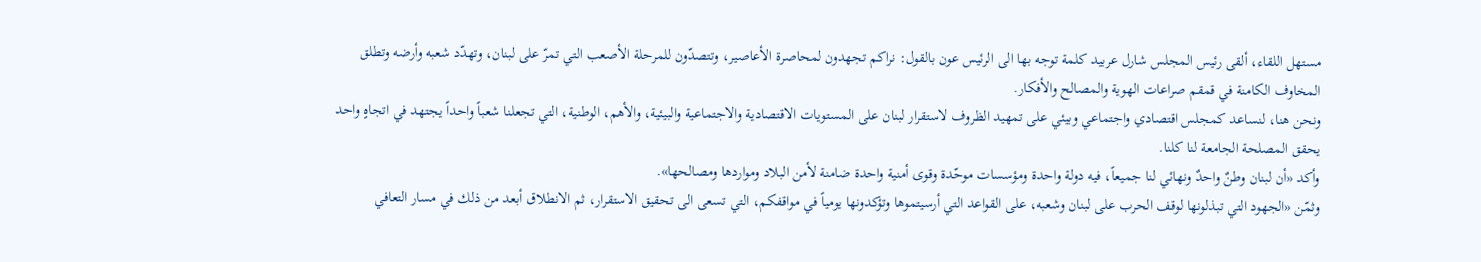مستهل اللقاء، ألقى رئيس المجلس شارل عربيد كلمة توجه بها الى الرئيس عون بالقول: نراكم تجهدون لمحاصرة الأعاصير، وتتصدّون للمرحلة الأصعب التي تمرّ على لبنان، وتهدّد شعبه وأرضه وتطلق المخاوف الكامنة في قمقم صراعات الهوية والمصالح والأفكار.
ونحن هنا، لنساعد كمجلس اقتصادي واجتماعي وبيئي على تمهيد الظروف لاستقرار لبنان على المستويات الاقتصادية والاجتماعية والبيئية، والأهم، الوطنية، التي تجعلنا شعباً واحداً يجتهد في اتجاهٍ واحد يحقق المصلحة الجامعة لنا كلنا.
وأكد «أن لبنان وطنٌ واحدٌ ونهائي لنا جميعاً، فيه دولة واحدة ومؤسسات موحّدة وقوى أمنية واحدة ضامنة لأمن البلاد ومواردها ومصالحها».
وثمّن «الجهود التي تبذلونها لوقف الحرب على لبنان وشعبه، على القواعد التي أرسيتموها وتؤكدونها يومياً في مواقفكم، التي تسعى الى تحقيق الاستقرار، ثم الانطلاق أبعد من ذلك في مسار التعافي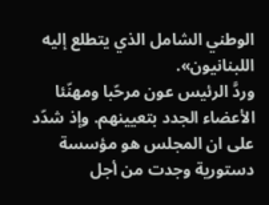الوطني الشامل الذي يتطلع إليه اللبنانيون».
وردَّ الرئيس عون مرحّبا ومهنّئا الأعضاء الجدد بتعيينهم. وإذ شدّد على ان المجلس هو مؤسسة دستورية وجدت من أجل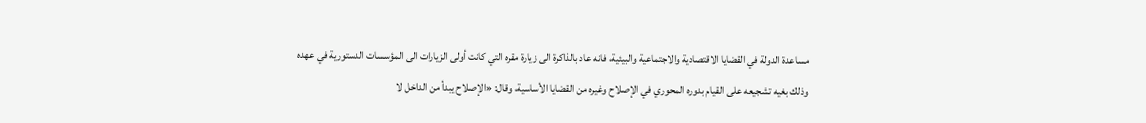مساعدة الدولة في القضايا الاقتصادية والاجتماعية والبيئية، فانه عاد بالذاكرة الى زيارة مقره التي كانت أولى الزيارات الى المؤسسات الدستورية في عهده وذلك بغيه تشجيعه على القيام بدوره المحوري في الإصلاح وغيره من القضايا الأساسية، وقال: «الإصلاح يبدأ من الداخل لا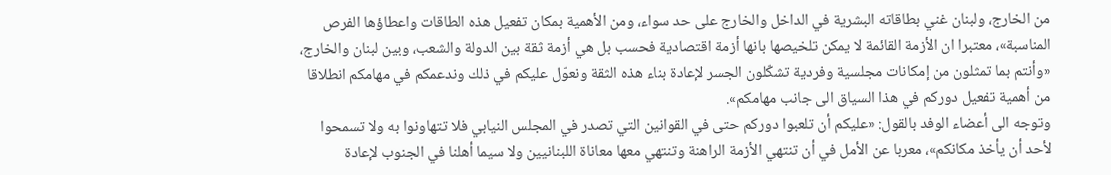من الخارج، ولبنان غني بطاقاته البشرية في الداخل والخارج على حد سواء، ومن الأهمية بمكان تفعيل هذه الطاقات واعطاؤها الفرص المناسبة»، معتبرا ان الأزمة القائمة لا يمكن تلخيصها بانها أزمة اقتصادية فحسب بل هي أزمة ثقة بين الدولة والشعب، وبين لبنان والخارج، «وأنتم بما تمثلون من إمكانات مجلسية وفردية تشكّلون الجسر لإعادة بناء هذه الثقة ونعوّل عليكم في ذلك وندعمكم في مهامكم انطلاقا من أهمية تفعيل دوركم في هذا السياق الى جانب مهامكم».
وتوجه الى أعضاء الوفد بالقول: «عليكم أن تلعبوا دوركم حتى في القوانين التي تصدر في المجلس النيابي فلا تتهاونوا به ولا تسمحوا لأحد أن يأخذ مكانكم»، معربا عن الأمل في أن تنتهي الأزمة الراهنة وتنتهي معها معاناة اللبنانيين ولا سيما أهلنا في الجنوب لإعادة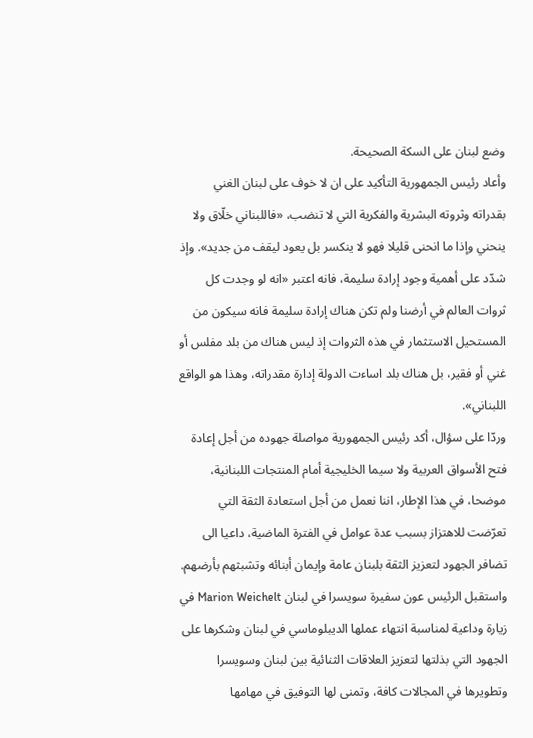وضع لبنان على السكة الصحيحة.
وأعاد رئيس الجمهورية التأكيد على ان لا خوف على لبنان الغني بقدراته وثروته البشرية والفكرية التي لا تنضب، «فاللبناني خلّاق ولا ينحني وإذا ما انحنى قليلا فهو لا ينكسر بل يعود ليقف من جديد». وإذ شدّد على أهمية وجود إرادة سليمة، فانه اعتبر «انه لو وجدت كل ثروات العالم في أرضنا ولم تكن هناك إرادة سليمة فانه سيكون من المستحيل الاستثمار في هذه الثروات إذ ليس هناك من بلد مفلس أو غني أو فقير، بل هناك بلد اساءت الدولة إدارة مقدراته، وهذا هو الواقع اللبناني».
وردّا على سؤال، أكد رئيس الجمهورية مواصلة جهوده من أجل إعادة فتح الأسواق العربية ولا سيما الخليجية أمام المنتجات اللبنانية، موضحا، في هذا الإطار، اننا نعمل من أجل استعادة الثقة التي تعرّضت للاهتزاز بسبب عدة عوامل في الفترة الماضية، داعيا الى تضافر الجهود لتعزيز الثقة بلبنان عامة وإيمان أبنائه وتشبثهم بأرضهم.
واستقبل الرئيس عون سفيرة سويسرا في لبنان Marion Weichelt في زيارة وداعية لمناسبة انتهاء عملها الديبلوماسي في لبنان وشكرها على الجهود التي بذلتها لتعزيز العلاقات الثنائية بين لبنان وسويسرا وتطويرها في المجالات كافة، وتمنى لها التوفيق في مهامها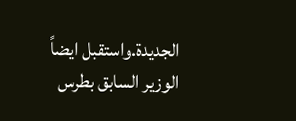الجديدة.واستقبل ايضاً الوزير السابق بطرس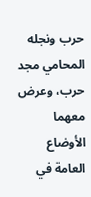حرب ونجله المحامي مجد حرب، وعرض معهما الأوضاع العامة في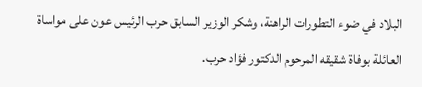البلاد في ضوء التطورات الراهنة، وشكر الوزير السابق حرب الرئيس عون على مواساة العائلة بوفاة شقيقه المرحوم الدكتور فؤاد حرب.